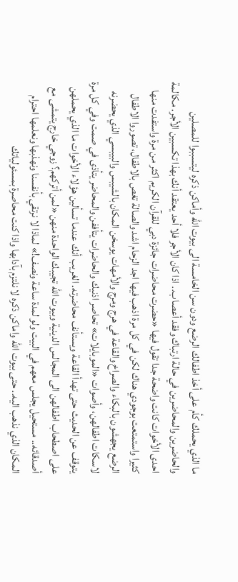ما الذي يحملك كأم على أخذ اطفالك الرضع ودون سن الخامسة الى بيوت الله وأماكن ذكره ليتسببوا للمصلين والحاضرين والمحاضرين في حالة ارتباك وفقد أعصاب.. اذا كان الأجر فلا أحد يعتقد أنك بهذا تكسبين الأجر. مكالمة احدى الأخوات كانت واضحة جدا تقول فيها «حضرت محاضرات جائزة دبي للقرآن الكريم اكثر من مرة واستفدت منها كثيرا واستمتعت بوجودي هناك لكن في كل مرة اذهب فيها اجد الزحام اشد والصالة تغص بالاطفال، تصوروا الاطفال الرضع يجهشون بالبكاء والصراخ والقاعة في هرج ومرج والأمهات يوسخن المكان بالشيبس والبيبسي الذي يحضرنه لاسكات اطفالهن، وأصوات «الموبايلات» تحاصر اذنيك والحاضرات يتأففن والمحاضر يتأذى في صمت وفي كل مرة يتوقف عن الحديث حتى تهدأ القاعة ويستأنف محاضرته. الغريب أنك عندما تسألين هؤلاء الأخوات ما الذي يحملهن على اصطحاب اطفالهن الى المجالس الدينية وبيوت الله تجيبك الواحدة منهن «لمن أتركهم؟ زوجي خارج يتمشى مع أصدقائه.. مستحيل يجلس معهم في البيت ولو لمدة ساعة ونصف!» لماذا لا نرتقي بأنفسنا ونهذبها ونعلمها احترام المكان الذي نذهب اليه.. حتى بيوت الله واماكن ذكره لا نلتزم بآدابها واذا كنت محاصرة بمسئولياتك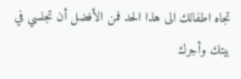تجاه اطفالك الى هذا الحد فمن الأفضل أن تجلسي في بيتك وأجرك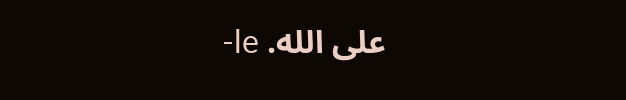على الله. le-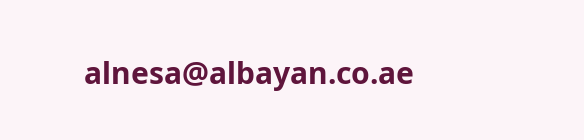alnesa@albayan.co.ae